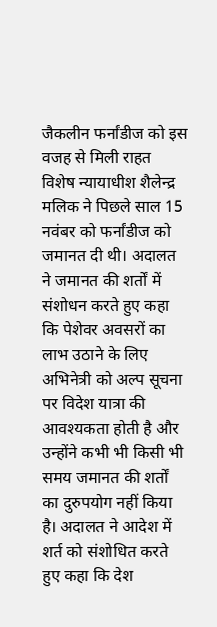जैकलीन फर्नांडीज को इस वजह से मिली राहत
विशेष न्यायाधीश शैलेन्द्र मलिक ने पिछले साल 15 नवंबर को फर्नांडीज को जमानत दी थी। अदालत ने जमानत की शर्तों में संशोधन करते हुए कहा कि पेशेवर अवसरों का लाभ उठाने के लिए अभिनेत्री को अल्प सूचना पर विदेश यात्रा की आवश्यकता होती है और उन्होंने कभी भी किसी भी समय जमानत की शर्तों का दुरुपयोग नहीं किया है। अदालत ने आदेश में शर्त को संशोधित करते हुए कहा कि देश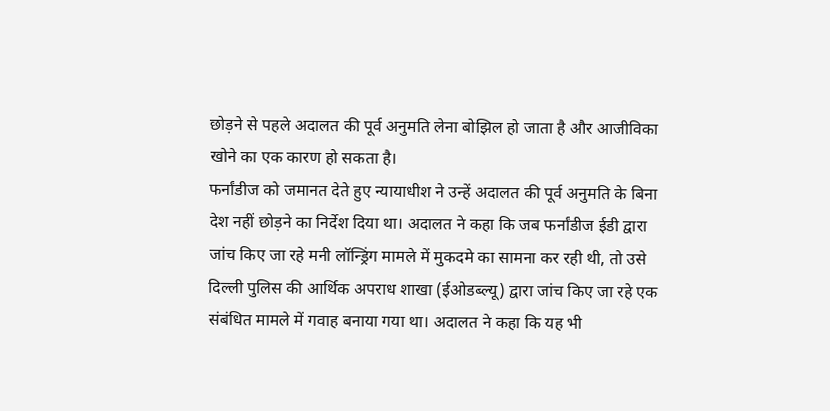छोड़ने से पहले अदालत की पूर्व अनुमति लेना बोझिल हो जाता है और आजीविका खोने का एक कारण हो सकता है।
फर्नांडीज को जमानत देते हुए न्यायाधीश ने उन्हें अदालत की पूर्व अनुमति के बिना देश नहीं छोड़ने का निर्देश दिया था। अदालत ने कहा कि जब फर्नांडीज ईडी द्वारा जांच किए जा रहे मनी लॉन्ड्रिंग मामले में मुकदमे का सामना कर रही थी, तो उसे दिल्ली पुलिस की आर्थिक अपराध शाखा (ईओडब्ल्यू) द्वारा जांच किए जा रहे एक संबंधित मामले में गवाह बनाया गया था। अदालत ने कहा कि यह भी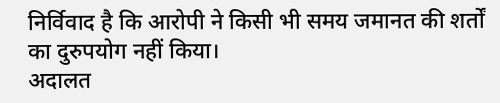निर्विवाद है कि आरोपी ने किसी भी समय जमानत की शर्तों का दुरुपयोग नहीं किया।
अदालत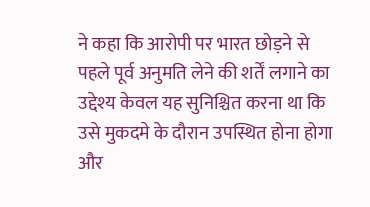ने कहा कि आरोपी पर भारत छोड़ने से पहले पूर्व अनुमति लेने की शर्तें लगाने का उद्देश्य केवल यह सुनिश्चित करना था कि उसे मुकदमे के दौरान उपस्थित होना होगा और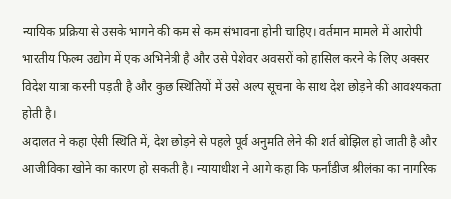न्यायिक प्रक्रिया से उसके भागने की कम से कम संभावना होनी चाहिए। वर्तमान मामले में आरोपी भारतीय फिल्म उद्योग में एक अभिनेत्री है और उसे पेशेवर अवसरों को हासिल करने के लिए अक्सर विदेश यात्रा करनी पड़ती है और कुछ स्थितियों में उसे अल्प सूचना के साथ देश छोड़ने की आवश्यकता होती है।
अदालत ने कहा ऐसी स्थिति में, देश छोड़ने से पहले पूर्व अनुमति लेने की शर्त बोझिल हो जाती है और आजीविका खोने का कारण हो सकती है। न्यायाधीश ने आगे कहा कि फर्नांडीज श्रीलंका का नागरिक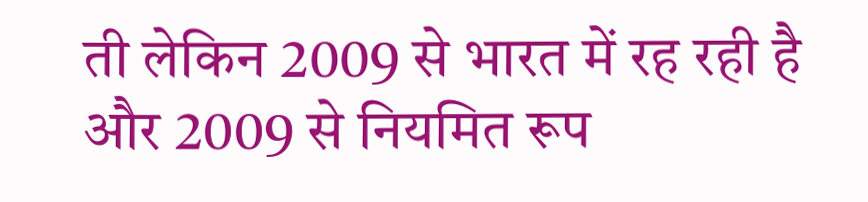ती लेकिन 2009 से भारत में रह रही है और 2009 से नियमित रूप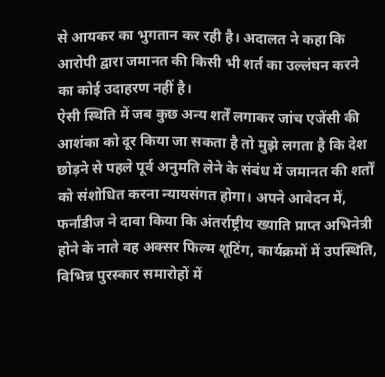से आयकर का भुगतान कर रही है। अदालत ने कहा कि आरोपी द्वारा जमानत की किसी भी शर्त का उल्लंघन करने का कोई उदाहरण नहीं है।
ऐसी स्थिति में जब कुछ अन्य शर्तें लगाकर जांच एजेंसी की आशंका को दूर किया जा सकता है तो मुझे लगता है कि देश छोड़ने से पहले पूर्व अनुमति लेने के संबंध में जमानत की शर्तों को संशोधित करना न्यायसंगत होगा। अपने आवेदन में, फर्नांडीज ने दावा किया कि अंतर्राष्ट्रीय ख्याति प्राप्त अभिनेत्री होने के नाते वह अक्सर फिल्म शूटिंग, कार्यक्रमों में उपस्थिति, विभिन्न पुरस्कार समारोहों में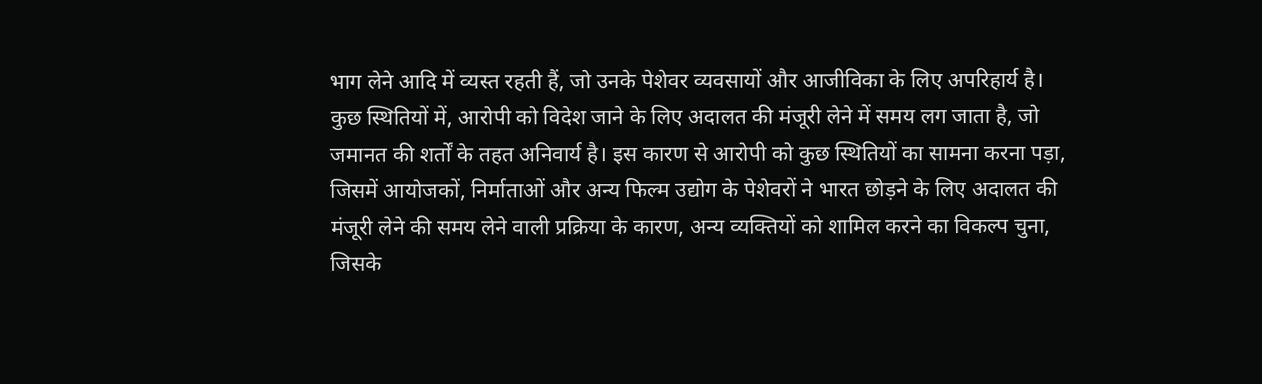भाग लेने आदि में व्यस्त रहती हैं, जो उनके पेशेवर व्यवसायों और आजीविका के लिए अपरिहार्य है।
कुछ स्थितियों में, आरोपी को विदेश जाने के लिए अदालत की मंजूरी लेने में समय लग जाता है, जो जमानत की शर्तों के तहत अनिवार्य है। इस कारण से आरोपी को कुछ स्थितियों का सामना करना पड़ा, जिसमें आयोजकों, निर्माताओं और अन्य फिल्म उद्योग के पेशेवरों ने भारत छोड़ने के लिए अदालत की मंजूरी लेने की समय लेने वाली प्रक्रिया के कारण, अन्य व्यक्तियों को शामिल करने का विकल्प चुना, जिसके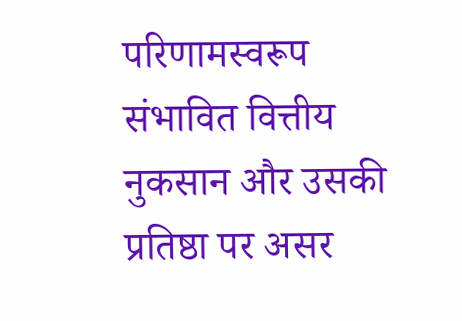परिणामस्वरूप संभावित वित्तीय नुकसान और उसकी प्रतिष्ठा पर असर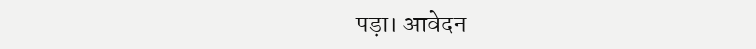पड़ा। आवेदन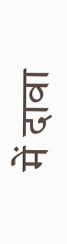में दावा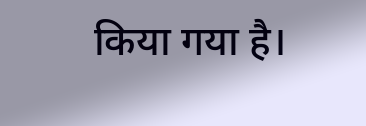किया गया है।